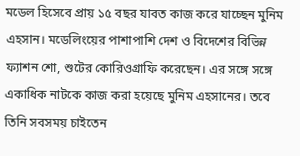মডেল হিসেবে প্রায় ১৫ বছর যাবত কাজ করে যাচ্ছেন মুনিম এহসান। মডেলিংয়ের পাশাপাশি দেশ ও বিদেশের বিভিন্ন ফ্যাশন শো, শুটের কোরিওগ্রাফি করেছেন। এর সঙ্গে সঙ্গে একাধিক নাটকে কাজ করা হয়েছে মুনিম এহসানের। তবে তিনি সবসময় চাইতেন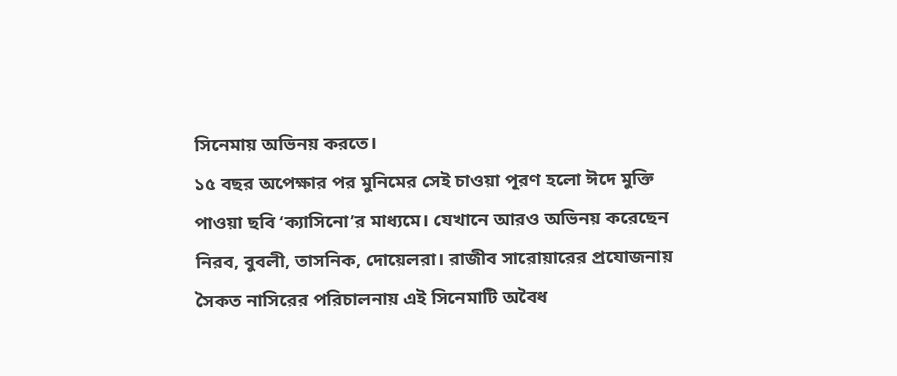সিনেমায় অভিনয় করতে।
১৫ বছর অপেক্ষার পর মুনিমের সেই চাওয়া পূরণ হলো ঈদে মুক্তি পাওয়া ছবি ‘ক্যাসিনো’র মাধ্যমে। যেখানে আরও অভিনয় করেছেন নিরব, বুবলী, তাসনিক, দোয়েলরা। রাজীব সারোয়ারের প্রযোজনায় সৈকত নাসিরের পরিচালনায় এই সিনেমাটি অবৈধ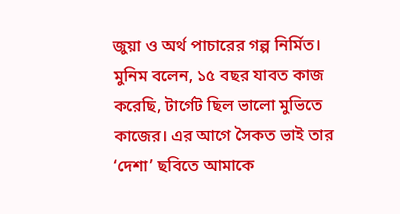জুয়া ও অর্থ পাচারের গল্প নির্মিত।
মুনিম বলেন, ১৫ বছর যাবত কাজ করেছি, টার্গেট ছিল ভালো মুভিতে কাজের। এর আগে সৈকত ভাই তার ‘দেশা’ ছবিতে আমাকে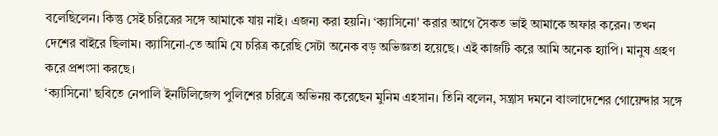বলেছিলেন। কিন্তু সেই চরিত্রের সঙ্গে আমাকে যায় নাই। এজন্য করা হয়নি। ‘ক্যাসিনো’ করার আগে সৈকত ভাই আমাকে অফার করেন। তখন দেশের বাইরে ছিলাম। ক্যাসিনো-তে আমি যে চরিত্র করেছি সেটা অনেক বড় অভিজ্ঞতা হয়েছে। এই কাজটি করে আমি অনেক হ্যাপি। মানুষ গ্রহণ করে প্রশংসা করছে।
‘ক্যাসিনো’ ছবিতে নেপালি ইনটিলিজেন্স পুলিশের চরিত্রে অভিনয় করেছেন মুনিম এহসান। তিনি বলেন, সন্ত্রাস দমনে বাংলাদেশের গোয়েন্দার সঙ্গে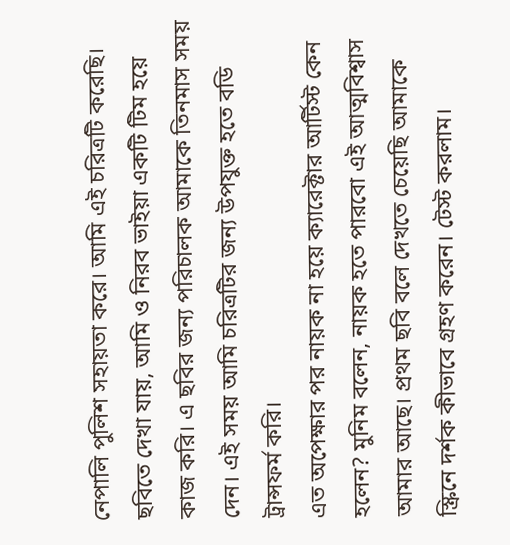নেপালি পুলিশ সহায়তা করে। আমি এই চরিত্রটি করেছি। ছবিতে দেখা যায়, আমি ও নিরব ভাইয়া একটি টিম হয়ে কাজ করি। এ ছবির জন্য পরিচালক আমাকে তিনমাস সময় দেন। এই সময় আমি চরিত্রটির জন্য উপযুক্ত হতে বডি ট্রান্সফর্ম করি।
এত অপেক্ষার পর নায়ক না হয়ে ক্যারেক্টার আর্টিস্ট কেন হলেন? মুনিম বলেন, নায়ক হতে পারবো এই আত্মবিশ্বাস আমার আছে। প্রথম ছবি বলে দেখতে চেয়েছি আমাকে স্ক্রিনে দর্শক কীভাবে গ্রহণ করেন। টেস্ট করলাম।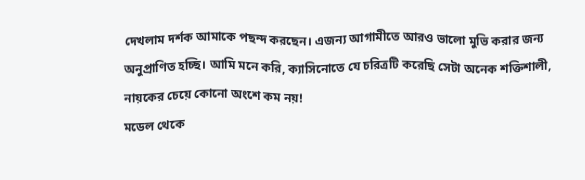দেখলাম দর্শক আমাকে পছন্দ করছেন। এজন্য আগামীতে আরও ভালো মুভি করার জন্য অনুপ্রাণিত হচ্ছি। আমি মনে করি, ক্যাসিনোতে যে চরিত্রটি করেছি সেটা অনেক শক্তিশালী, নায়কের চেয়ে কোনো অংশে কম নয়!
মডেল থেকে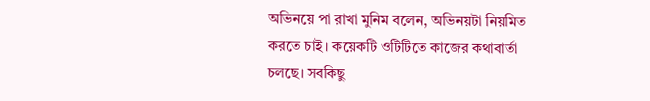অভিনয়ে পা রাখা মুনিম বলেন, অভিনয়টা নিয়মিত করতে চাই। কয়েকটি ওটিটিতে কাজের কথাবার্তা চলছে। সবকিছু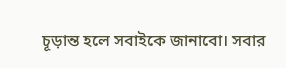চূড়ান্ত হলে সবাইকে জানাবো। সবার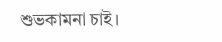শুভকামনা চাই।